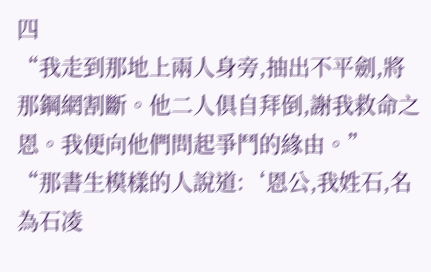四
“我走到那地上兩人身旁,抽出不平劍,將那鋼網割斷。他二人俱自拜倒,謝我救命之恩。我便向他們問起爭鬥的緣由。”
“那書生模樣的人說道:‘恩公,我姓石,名為石凌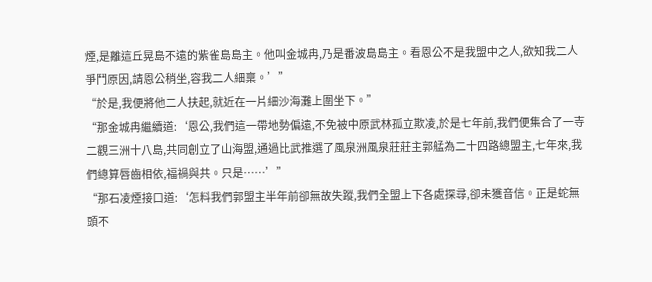煙,是離這丘晃島不遠的紫雀島島主。他叫金城冉,乃是番波島島主。看恩公不是我盟中之人,欲知我二人爭鬥原因,請恩公稍坐,容我二人細稟。’”
“於是,我便將他二人扶起,就近在一片細沙海灘上圍坐下。”
“那金城冉繼續道:‘恩公,我們這一帶地勢偏遠,不免被中原武林孤立欺凌,於是七年前,我們便集合了一寺二觀三洲十八島,共同創立了山海盟,通過比武推選了風泉洲風泉莊莊主郭艋為二十四路總盟主,七年來,我們總算唇齒相依,福禍與共。只是……’”
“那石凌煙接口道:‘怎料我們郭盟主半年前卻無故失蹤,我們全盟上下各處探尋,卻未獲音信。正是蛇無頭不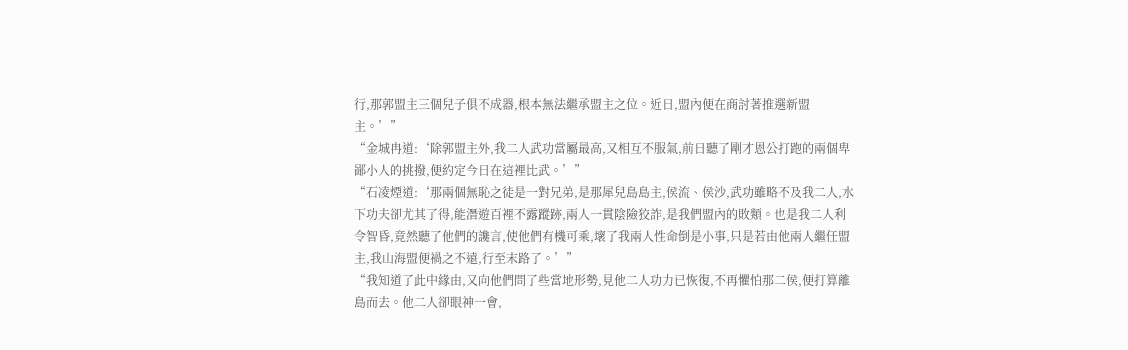行,那郭盟主三個兒子俱不成器,根本無法繼承盟主之位。近日,盟內便在商討著推選新盟主。’”
“金城冉道:‘除郭盟主外,我二人武功當屬最高,又相互不服氣,前日聽了剛才恩公打跑的兩個卑鄙小人的挑撥,便約定今日在這裡比武。’”
“石凌煙道:‘那兩個無恥之徒是一對兄弟,是那犀兒島島主,侯流、侯沙,武功雖略不及我二人,水下功夫卻尤其了得,能潛遊百裡不露蹤跡,兩人一貫陰險狡詐,是我們盟內的敗類。也是我二人利令智昏,竟然聽了他們的讒言,使他們有機可乘,壞了我兩人性命倒是小事,只是若由他兩人繼任盟主,我山海盟便禍之不遠,行至末路了。’”
“我知道了此中緣由,又向他們問了些當地形勢,見他二人功力已恢復,不再懼怕那二侯,便打算離島而去。他二人卻眼神一會,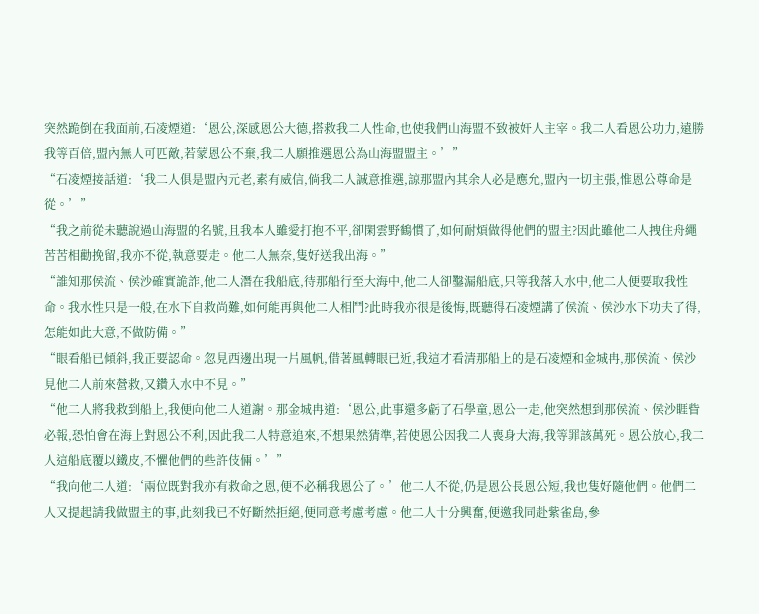突然跪倒在我面前,石凌煙道:‘恩公,深感恩公大德,搭救我二人性命,也使我們山海盟不致被奸人主宰。我二人看恩公功力,遠勝我等百倍,盟內無人可匹敵,若蒙恩公不棄,我二人願推選恩公為山海盟盟主。’”
“石凌煙接話道:‘我二人俱是盟內元老,素有威信,倘我二人誠意推選,諒那盟內其余人必是應允,盟內一切主張,惟恩公尊命是從。’”
“我之前從未聽說過山海盟的名號,且我本人雖愛打抱不平,卻閑雲野鶴慣了,如何耐煩做得他們的盟主?因此雖他二人拽住舟繩苦苦相勸挽留,我亦不從,執意要走。他二人無奈,隻好送我出海。”
“誰知那侯流、侯沙確實詭詐,他二人潛在我船底,待那船行至大海中,他二人卻鑿漏船底,只等我落入水中,他二人便要取我性命。我水性只是一般,在水下自救尚難,如何能再與他二人相鬥?此時我亦很是後悔,既聽得石凌煙講了侯流、侯沙水下功夫了得,怎能如此大意,不做防備。”
“眼看船已傾斜,我正要認命。忽見西邊出現一片風帆,借著風轉眼已近,我這才看清那船上的是石凌煙和金城冉,那侯流、侯沙見他二人前來營救,又鑽入水中不見。”
“他二人將我救到船上,我便向他二人道謝。那金城冉道:‘恩公,此事還多虧了石學童,恩公一走,他突然想到那侯流、侯沙睚眥必報,恐怕會在海上對恩公不利,因此我二人特意追來,不想果然猜準,若使恩公因我二人喪身大海,我等罪該萬死。恩公放心,我二人這船底覆以鐵皮,不懼他們的些許伎倆。’”
“我向他二人道:‘兩位既對我亦有救命之恩,便不必稱我恩公了。’他二人不從,仍是恩公長恩公短,我也隻好隨他們。他們二人又提起請我做盟主的事,此刻我已不好斷然拒絕,便同意考慮考慮。他二人十分興奮,便邀我同赴紫雀島,參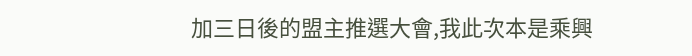加三日後的盟主推選大會,我此次本是乘興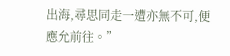出海,尋思同走一遭亦無不可,便應允前往。”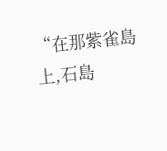“在那紫雀島上,石島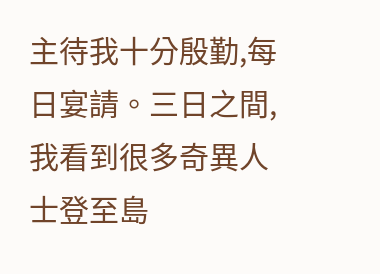主待我十分殷勤,每日宴請。三日之間,我看到很多奇異人士登至島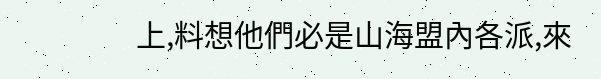上,料想他們必是山海盟內各派,來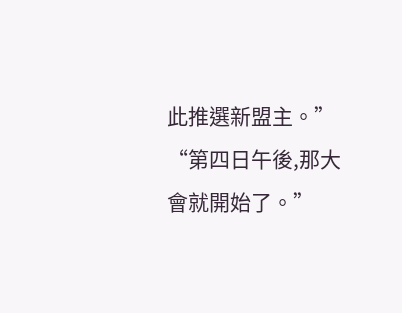此推選新盟主。”
“第四日午後,那大會就開始了。”